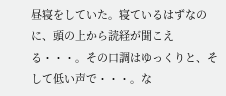昼寝をしていた。寝ているはずなのに、頭の上から読経が聞こえる・・・。その口調はゆっくりと、そして低い声で・・・。な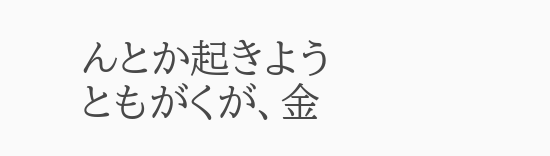んとか起きようともがくが、金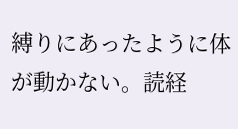縛りにあったように体が動かない。読経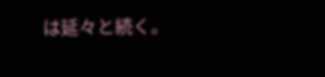は延々と続く。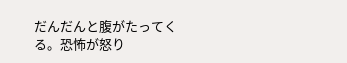だんだんと腹がたってくる。恐怖が怒り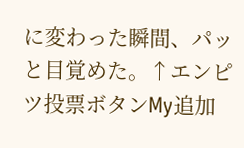に変わった瞬間、パッと目覚めた。↑エンピツ投票ボタンMy追加